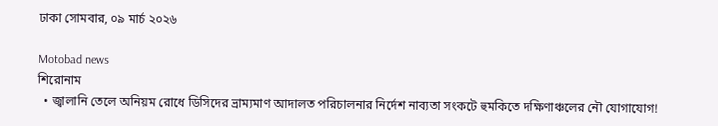ঢাকা সোমবার, ০৯ মার্চ ২০২৬

Motobad news
শিরোনাম
  • জ্বালানি তেলে অনিয়ম রোধে ডিসিদের ভ্রাম্যমাণ আদালত পরিচালনার নির্দেশ নাব্যতা সংকটে হুমকিতে দক্ষিণাঞ্চলের নৌ যোগাযোগ!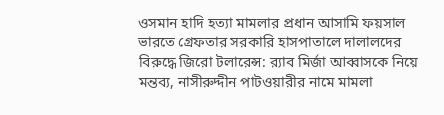ওসমান হাদি হত্যা মামলার প্রধান আসামি ফয়সাল ভারতে গ্রেফতার সরকারি হাসপাতালে দালালদের বিরুদ্ধে জিরো টলারেন্স: র‍্যাব মির্জা আব্বাসকে নিয়ে মন্তব্য, নাসীরুদ্দীন পাটওয়ারীর নামে মামলা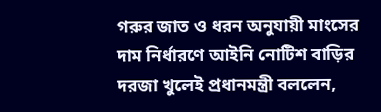গরুর জাত ও ধরন অনুযায়ী মাংসের দাম নির্ধারণে আইনি নোটিশ বাড়ির দরজা খুলেই প্রধানমন্ত্রী বললেন,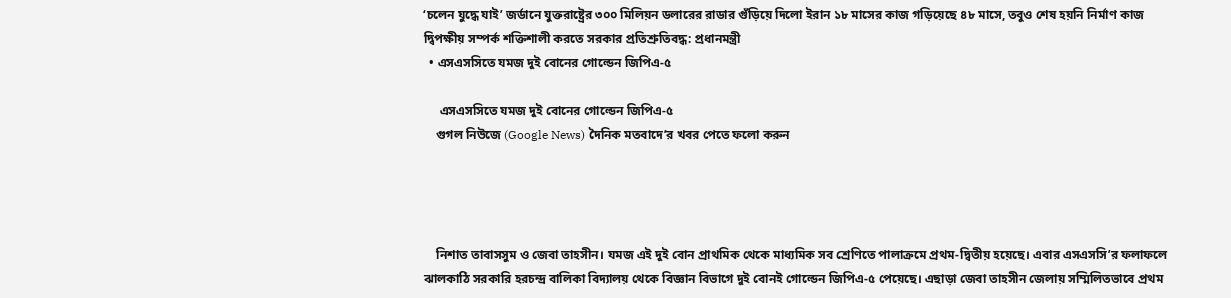‘চলেন যুদ্ধে যাই’ জর্ডানে যুক্তরাষ্ট্রের ৩০০ মিলিয়ন ডলারের রাডার গুঁড়িয়ে দিলো ইরান ১৮ মাসের কাজ গড়িয়েছে ৪৮ মাসে, তবুও শেষ হয়নি নির্মাণ কাজ দ্বিপক্ষীয় সম্পর্ক শক্তিশালী করতে সরকার প্রতিশ্রুতিবদ্ধ: প্রধানমন্ত্রী
  • এসএসসিতে যমজ দুই বোনের গোল্ডেন জিপিএ-৫

     এসএসসিতে যমজ দুই বোনের গোল্ডেন জিপিএ-৫
    গুগল নিউজে (Google News) দৈনিক মতবাদে’র খবর পেতে ফলো করুন




    নিশাত তাবাসসুম ও জেবা তাহসীন। যমজ এই দুই বোন প্রাথমিক থেকে মাধ্যমিক সব শ্রেণিতে পালাক্রমে প্রথম-দ্বিতীয় হয়েছে। এবার এসএসসি’র ফলাফলে ঝালকাঠি সরকারি হরচন্দ্র বালিকা বিদ্যালয় থেকে বিজ্ঞান বিভাগে দুই বোনই গোল্ডেন জিপিএ-৫ পেয়েছে। এছাড়া জেবা তাহসীন জেলায় সম্মিলিতভাবে প্রথম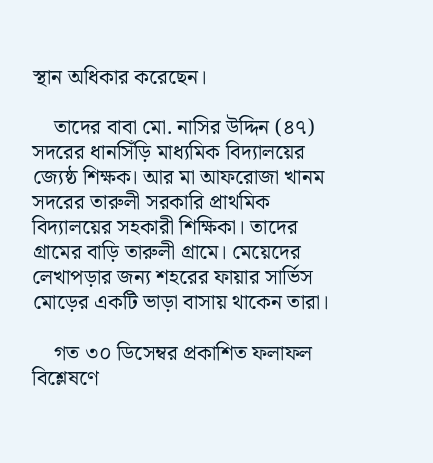স্থান অধিকার করেছেন।

    তাদের বাবা মো. নাসির উদ্দিন (৪৭) সদরের ধানসিঁড়ি মাধ্যমিক বিদ্যালয়ের জ্যেষ্ঠ শিক্ষক। আর মা আফরোজা খানম সদরের তারুলী সরকারি প্রাথমিক বিদ্যালয়ের সহকারী শিক্ষিকা। তাদের গ্রামের বাড়ি তারুলী গ্রামে। মেয়েদের লেখাপড়ার জন্য শহরের ফায়ার সার্ভিস মোড়ের একটি ভাড়া বাসায় থাকেন তারা।

    গত ৩০ ডিসেম্বর প্রকাশিত ফলাফল বিশ্লেষণে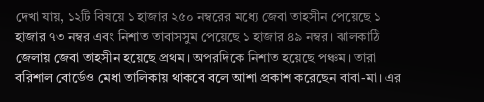দেখা যায়, ১২টি বিষয়ে ১ হাজার ২৫০ নম্বরের মধ্যে জেবা তাহসীন পেয়েছে ১ হাজার ৭৩ নম্বর এবং নিশাত তাবাসসুম পেয়েছে ১ হাজার ৪৯ নম্বর। ঝালকাঠি জেলায় জেবা তাহসীন হয়েছে প্রথম। অপরদিকে নিশাত হয়েছে পঞ্চম। তারা বরিশাল বোর্ডেও মেধা তালিকায় থাকবে বলে আশা প্রকাশ করেছেন বাবা-মা। এর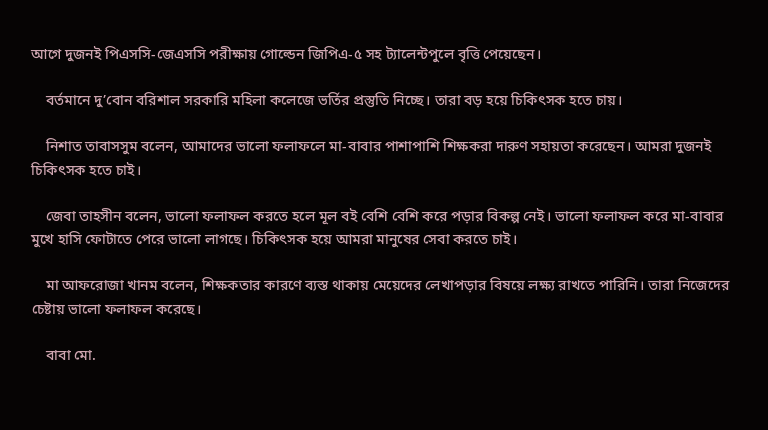আগে দুজনই পিএসসি-জেএসসি পরীক্ষায় গোল্ডেন জিপিএ-৫ সহ ট্যালেন্টপুলে বৃত্তি পেয়েছেন।

    বর্তমানে দু’বোন বরিশাল সরকারি মহিলা কলেজে ভর্তির প্রস্তুতি নিচ্ছে। তারা বড় হয়ে চিকিৎসক হতে চায়।

    নিশাত তাবাসসুম বলেন, আমাদের ভালো ফলাফলে মা-বাবার পাশাপাশি শিক্ষকরা দারুণ সহায়তা করেছেন। আমরা দুজনই চিকিৎসক হতে চাই।

    জেবা তাহসীন বলেন, ভালো ফলাফল করতে হলে মূল বই বেশি বেশি করে পড়ার বিকল্প নেই। ভালো ফলাফল করে মা-বাবার মুখে হাসি ফোটাতে পেরে ভালো লাগছে। চিকিৎসক হয়ে আমরা মানুষের সেবা করতে চাই।

    মা আফরোজা খানম বলেন, শিক্ষকতার কারণে ব্যস্ত থাকায় মেয়েদের লেখাপড়ার বিষয়ে লক্ষ্য রাখতে পারিনি। তারা নিজেদের চেষ্টায় ভালো ফলাফল করেছে।

    বাবা মো.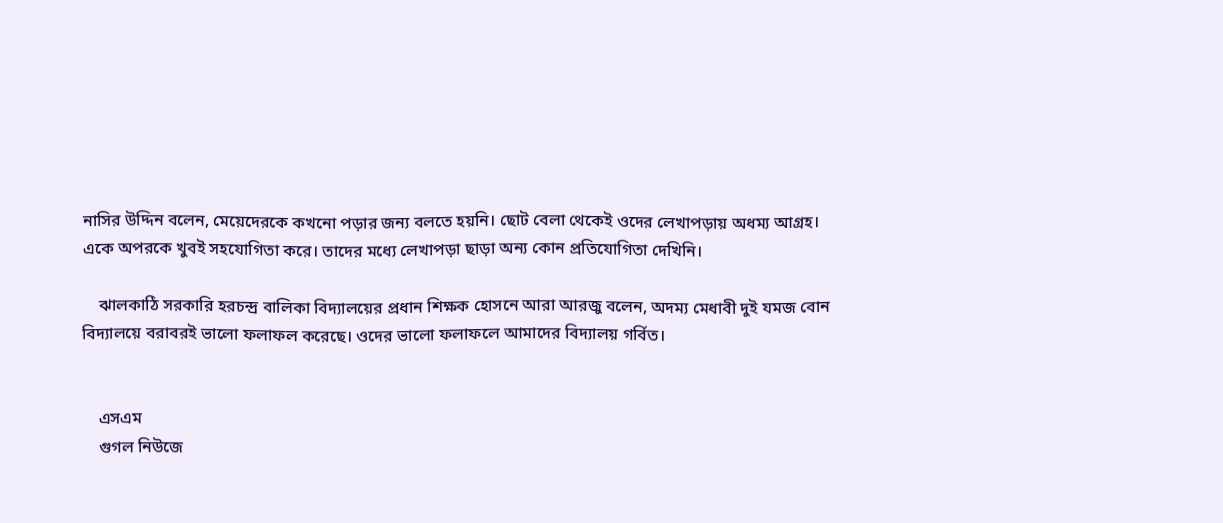নাসির উদ্দিন বলেন, মেয়েদেরকে কখনো পড়ার জন্য বলতে হয়নি। ছোট বেলা থেকেই ওদের লেখাপড়ায় অধম্য আগ্রহ। একে অপরকে খুবই সহযোগিতা করে। তাদের মধ্যে লেখাপড়া ছাড়া অন্য কোন প্রতিযোগিতা দেখিনি।

    ঝালকাঠি সরকারি হরচন্দ্র বালিকা বিদ্যালয়ের প্রধান শিক্ষক হোসনে আরা আরজু বলেন, অদম্য মেধাবী দুই যমজ বোন  বিদ্যালয়ে বরাবরই ভালো ফলাফল করেছে। ওদের ভালো ফলাফলে আমাদের বিদ্যালয় গর্বিত।


    এসএম
    গুগল নিউজে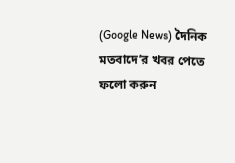(Google News) দৈনিক মতবাদে’র খবর পেতে ফলো করুন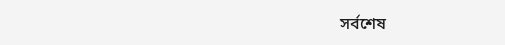সর্বশেষ